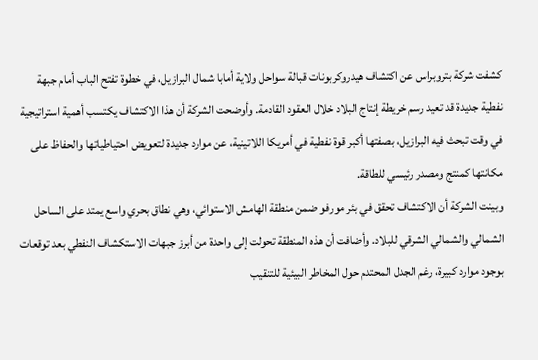كشفت شركة بتروبراس عن اكتشاف هيدروكربونات قبالة سواحل ولاية أمابا شمال البرازيل، في خطوة تفتح الباب أمام جبهة نفطية جديدة قد تعيد رسم خريطة إنتاج البلاد خلال العقود القادمة. وأوضحت الشركة أن هذا الاكتشاف يكتسب أهمية استراتيجية في وقت تبحث فيه البرازيل، بصفتها أكبر قوة نفطية في أمريكا اللاتينية، عن موارد جديدة لتعويض احتياطياتها والحفاظ على مكانتها كمنتج ومصدر رئيسي للطاقة.
وبينت الشركة أن الاكتشاف تحقق في بئر مورفو ضمن منطقة الهامش الاستوائي، وهي نطاق بحري واسع يمتد على الساحل الشمالي والشمالي الشرقي للبلاد. وأضافت أن هذه المنطقة تحولت إلى واحدة من أبرز جبهات الاستكشاف النفطي بعد توقعات بوجود موارد كبيرة، رغم الجدل المحتدم حول المخاطر البيئية للتنقيب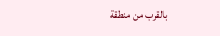بالقرب من منطقة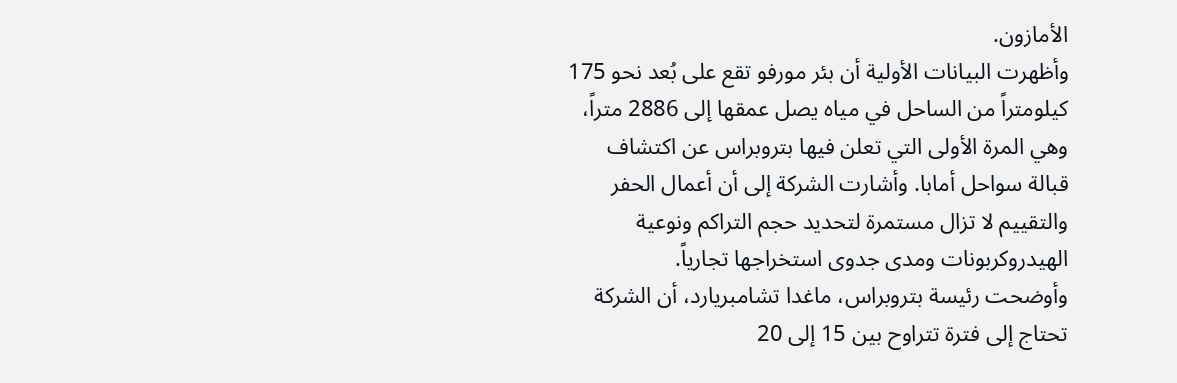الأمازون.
وأظهرت البيانات الأولية أن بئر مورفو تقع على بُعد نحو 175 كيلومتراً من الساحل في مياه يصل عمقها إلى 2886 متراً، وهي المرة الأولى التي تعلن فيها بتروبراس عن اكتشاف قبالة سواحل أمابا. وأشارت الشركة إلى أن أعمال الحفر والتقييم لا تزال مستمرة لتحديد حجم التراكم ونوعية الهيدروكربونات ومدى جدوى استخراجها تجارياً.
وأوضحت رئيسة بتروبراس، ماغدا تشامبريارد، أن الشركة تحتاج إلى فترة تتراوح بين 15 إلى 20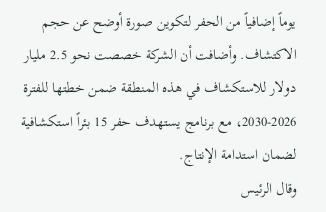يوماً إضافياً من الحفر لتكوين صورة أوضح عن حجم الاكتشاف. وأضافت أن الشركة خصصت نحو 2.5 مليار دولار للاستكشاف في هذه المنطقة ضمن خطتها للفترة 2026-2030، مع برنامج يستهدف حفر 15 بئراً استكشافية لضمان استدامة الإنتاج.
وقال الرئيس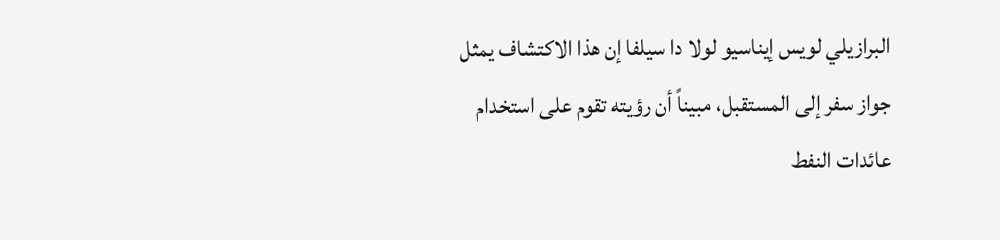البرازيلي لويس إيناسيو لولا دا سيلفا إن هذا الاكتشاف يمثل جواز سفر إلى المستقبل، مبيناً أن رؤيته تقوم على استخدام عائدات النفط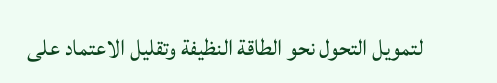لتمويل التحول نحو الطاقة النظيفة وتقليل الاعتماد على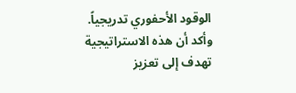الوقود الأحفوري تدريجياً. وأكد أن هذه الاستراتيجية تهدف إلى تعزيز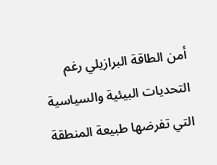أمن الطاقة البرازيلي رغم التحديات البيئية والسياسية التي تفرضها طبيعة المنطقة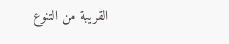القريبة من التنوع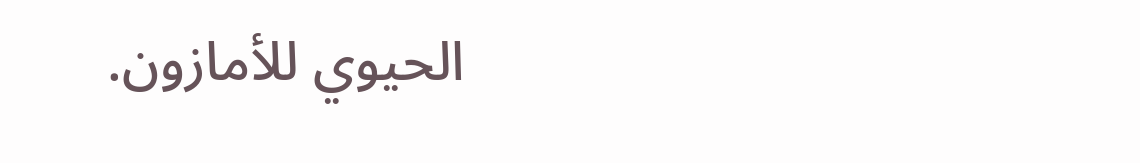الحيوي للأمازون.